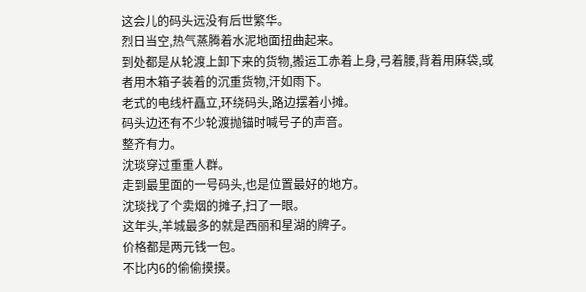这会儿的码头远没有后世繁华。
烈日当空,热气蒸腾着水泥地面扭曲起来。
到处都是从轮渡上卸下来的货物,搬运工赤着上身,弓着腰,背着用麻袋,或者用木箱子装着的沉重货物,汗如雨下。
老式的电线杆矗立,环绕码头,路边摆着小摊。
码头边还有不少轮渡抛锚时喊号子的声音。
整齐有力。
沈琰穿过重重人群。
走到最里面的一号码头,也是位置最好的地方。
沈琰找了个卖烟的摊子,扫了一眼。
这年头,羊城最多的就是西丽和星湖的牌子。
价格都是两元钱一包。
不比内6的偷偷摸摸。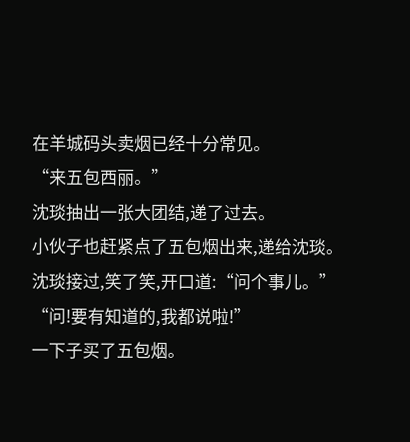在羊城码头卖烟已经十分常见。
“来五包西丽。”
沈琰抽出一张大团结,递了过去。
小伙子也赶紧点了五包烟出来,递给沈琰。
沈琰接过,笑了笑,开口道:“问个事儿。”
“问!要有知道的,我都说啦!”
一下子买了五包烟。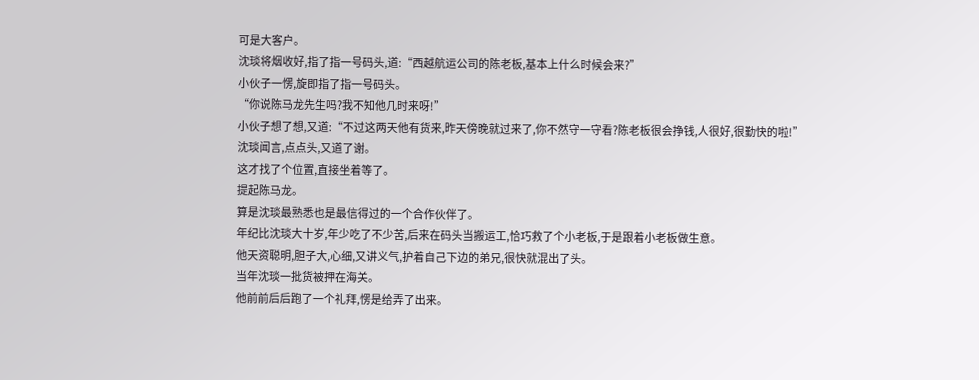可是大客户。
沈琰将烟收好,指了指一号码头,道:“西越航运公司的陈老板,基本上什么时候会来?”
小伙子一愣,旋即指了指一号码头。
“你说陈马龙先生吗?我不知他几时来呀!”
小伙子想了想,又道:“不过这两天他有货来,昨天傍晚就过来了,你不然守一守看?陈老板很会挣钱,人很好,很勤快的啦!”
沈琰闻言,点点头,又道了谢。
这才找了个位置,直接坐着等了。
提起陈马龙。
算是沈琰最熟悉也是最信得过的一个合作伙伴了。
年纪比沈琰大十岁,年少吃了不少苦,后来在码头当搬运工,恰巧救了个小老板,于是跟着小老板做生意。
他天资聪明,胆子大,心细,又讲义气,护着自己下边的弟兄,很快就混出了头。
当年沈琰一批货被押在海关。
他前前后后跑了一个礼拜,愣是给弄了出来。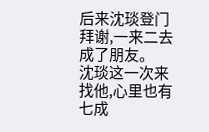后来沈琰登门拜谢,一来二去成了朋友。
沈琰这一次来找他,心里也有七成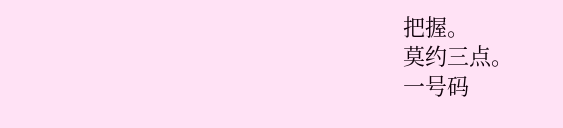把握。
莫约三点。
一号码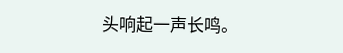头响起一声长鸣。